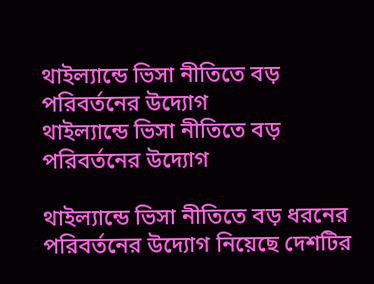থাইল্যান্ডে ভিসা নীতিতে বড় পরিবর্তনের উদ্যোগ
থাইল্যান্ডে ভিসা নীতিতে বড় পরিবর্তনের উদ্যোগ

থাইল্যান্ডে ভিসা নীতিতে বড় ধরনের পরিবর্তনের উদ্যোগ নিয়েছে দেশটির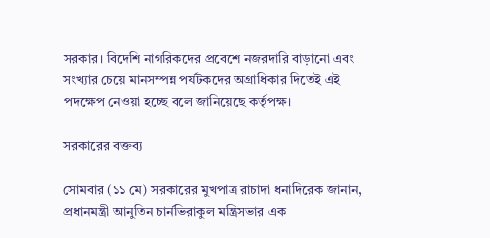সরকার। বিদেশি নাগরিকদের প্রবেশে নজরদারি বাড়ানো এবং সংখ্যার চেয়ে মানসম্পন্ন পর্যটকদের অগ্রাধিকার দিতেই এই পদক্ষেপ নেওয়া হচ্ছে বলে জানিয়েছে কর্তৃপক্ষ।

সরকারের বক্তব্য

সোমবার (১১ মে) সরকারের মুখপাত্র রাচাদা ধনাদিরেক জানান, প্রধানমন্ত্রী আনুতিন চার্নভিরাকুল মন্ত্রিসভার এক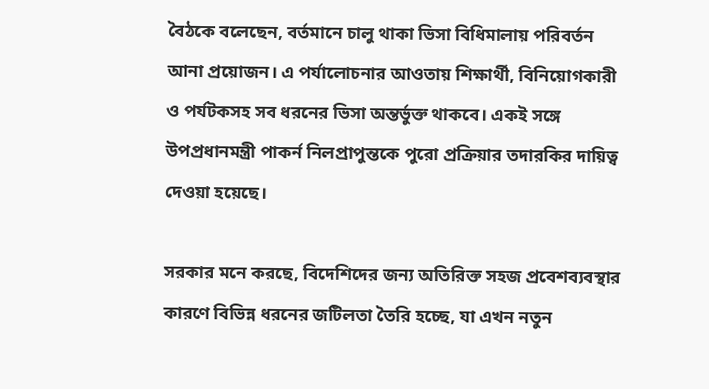বৈঠকে বলেছেন, বর্তমানে চালু থাকা ভিসা বিধিমালায় পরিবর্তন আনা প্রয়োজন। এ পর্যালোচনার আওতায় শিক্ষার্থী, বিনিয়োগকারী ও পর্যটকসহ সব ধরনের ভিসা অন্তর্ভুক্ত থাকবে। একই সঙ্গে উপপ্রধানমন্ত্রী পাকর্ন নিলপ্রাপুন্তকে পুরো প্রক্রিয়ার তদারকির দায়িত্ব দেওয়া হয়েছে।

সরকার মনে করছে, বিদেশিদের জন্য অতিরিক্ত সহজ প্রবেশব্যবস্থার কারণে বিভিন্ন ধরনের জটিলতা তৈরি হচ্ছে, যা এখন নতুন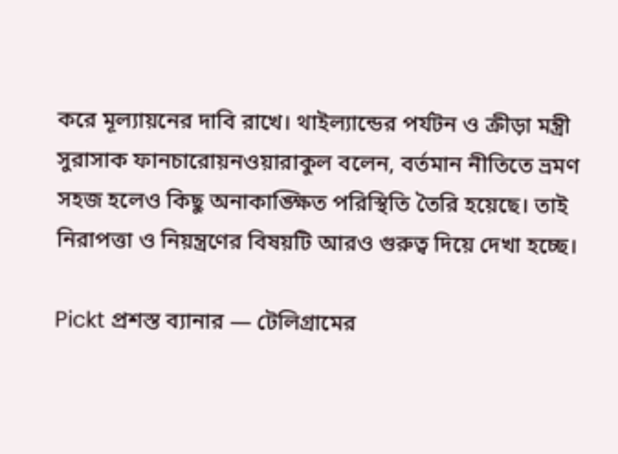করে মূল্যায়নের দাবি রাখে। থাইল্যান্ডের পর্যটন ও ক্রীড়া মন্ত্রী সুরাসাক ফানচারোয়নওয়ারাকুল বলেন, বর্তমান নীতিতে ভ্রমণ সহজ হলেও কিছু অনাকাঙ্ক্ষিত পরিস্থিতি তৈরি হয়েছে। তাই নিরাপত্তা ও নিয়ন্ত্রণের বিষয়টি আরও গুরুত্ব দিয়ে দেখা হচ্ছে।

Pickt প্রশস্ত ব্যানার — টেলিগ্রামের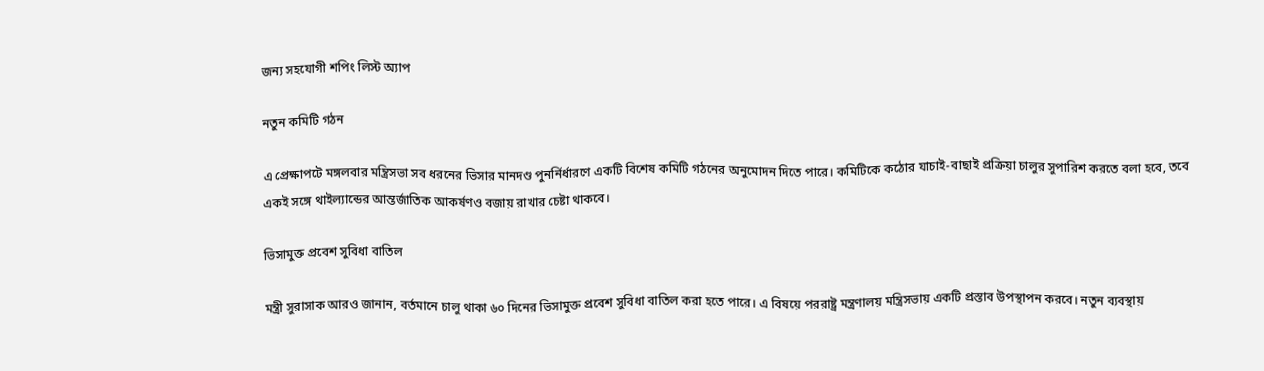জন্য সহযোগী শপিং লিস্ট অ্যাপ

নতুন কমিটি গঠন

এ প্রেক্ষাপটে মঙ্গলবার মন্ত্রিসভা সব ধরনের ভিসার মানদণ্ড পুনর্নির্ধারণে একটি বিশেষ কমিটি গঠনের অনুমোদন দিতে পারে। কমিটিকে কঠোর যাচাই-বাছাই প্রক্রিয়া চালুর সুপারিশ করতে বলা হবে, তবে একই সঙ্গে থাইল্যান্ডের আন্তর্জাতিক আকর্ষণও বজায় রাখার চেষ্টা থাকবে।

ভিসামুক্ত প্রবেশ সুবিধা বাতিল

মন্ত্রী সুরাসাক আরও জানান, বর্তমানে চালু থাকা ৬০ দিনের ভিসামুক্ত প্রবেশ সুবিধা বাতিল করা হতে পারে। এ বিষয়ে পররাষ্ট্র মন্ত্রণালয় মন্ত্রিসভায় একটি প্রস্তাব উপস্থাপন করবে। নতুন ব্যবস্থায়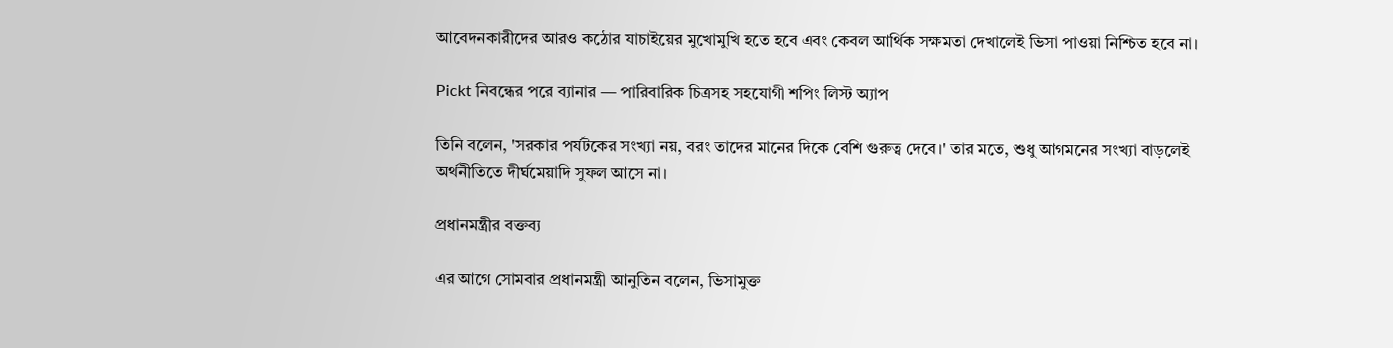আবেদনকারীদের আরও কঠোর যাচাইয়ের মুখোমুখি হতে হবে এবং কেবল আর্থিক সক্ষমতা দেখালেই ভিসা পাওয়া নিশ্চিত হবে না।

Pickt নিবন্ধের পরে ব্যানার — পারিবারিক চিত্রসহ সহযোগী শপিং লিস্ট অ্যাপ

তিনি বলেন, 'সরকার পর্যটকের সংখ্যা নয়, বরং তাদের মানের দিকে বেশি গুরুত্ব দেবে।' তার মতে, শুধু আগমনের সংখ্যা বাড়লেই অর্থনীতিতে দীর্ঘমেয়াদি সুফল আসে না।

প্রধানমন্ত্রীর বক্তব্য

এর আগে সোমবার প্রধানমন্ত্রী আনুতিন বলেন, ভিসামুক্ত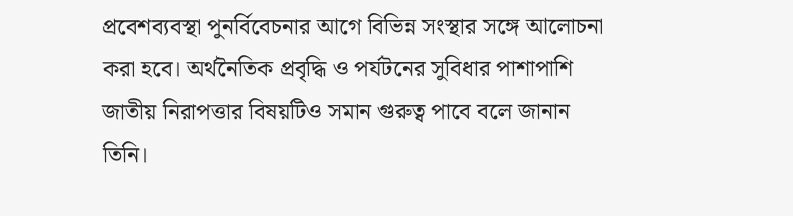প্রবেশব্যবস্থা পুনর্বিবেচনার আগে বিভিন্ন সংস্থার সঙ্গে আলোচনা করা হবে। অর্থনৈতিক প্রবৃদ্ধি ও পর্যটনের সুবিধার পাশাপাশি জাতীয় নিরাপত্তার বিষয়টিও সমান গুরুত্ব পাবে বলে জানান তিনি।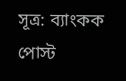সূত্র: ব্যাংকক পোস্ট